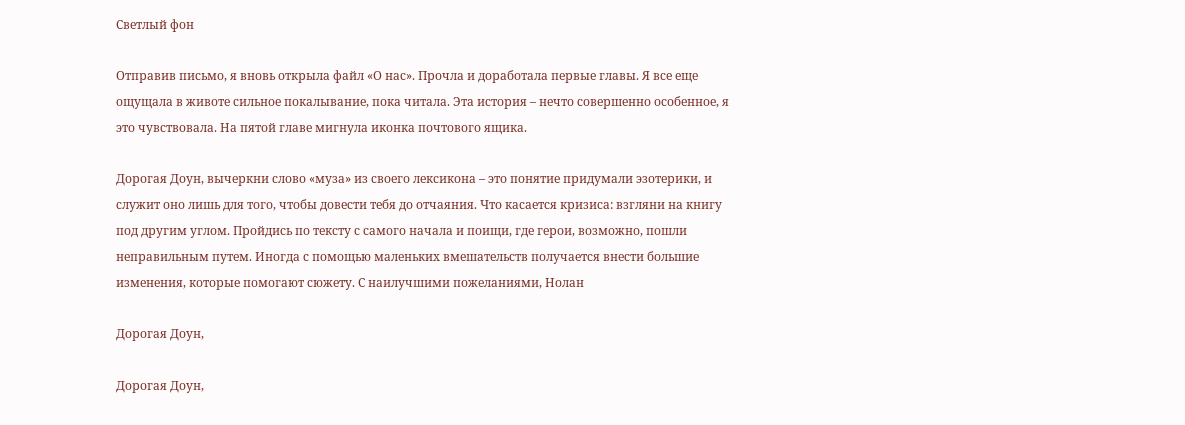Светлый фон

Отправив письмо, я вновь открыла файл «О нас». Прочла и доработала первые главы. Я все еще ощущала в животе сильное покалывание, пока читала. Эта история – нечто совершенно особенное, я это чувствовала. На пятой главе мигнула иконка почтового ящика.

Дорогая Доун, вычеркни слово «муза» из своего лексикона – это понятие придумали эзотерики, и служит оно лишь для того, чтобы довести тебя до отчаяния. Что касается кризиса: взгляни на книгу под другим углом. Пройдись по тексту с самого начала и поищи, где герои, возможно, пошли неправильным путем. Иногда с помощью маленьких вмешательств получается внести большие изменения, которые помогают сюжету. С наилучшими пожеланиями, Нолан

Дорогая Доун,

Дорогая Доун,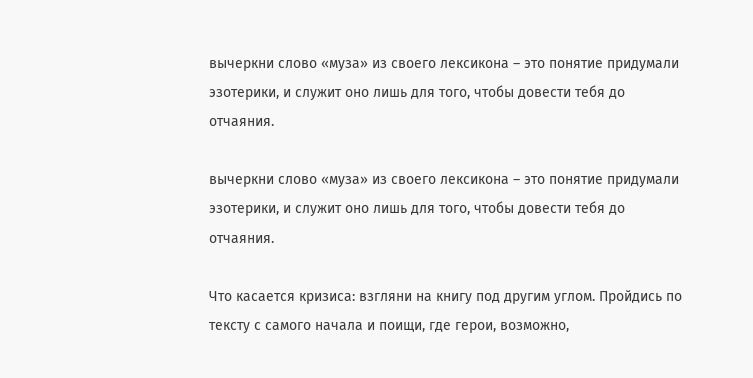вычеркни слово «муза» из своего лексикона – это понятие придумали эзотерики, и служит оно лишь для того, чтобы довести тебя до отчаяния.

вычеркни слово «муза» из своего лексикона – это понятие придумали эзотерики, и служит оно лишь для того, чтобы довести тебя до отчаяния.

Что касается кризиса: взгляни на книгу под другим углом. Пройдись по тексту с самого начала и поищи, где герои, возможно,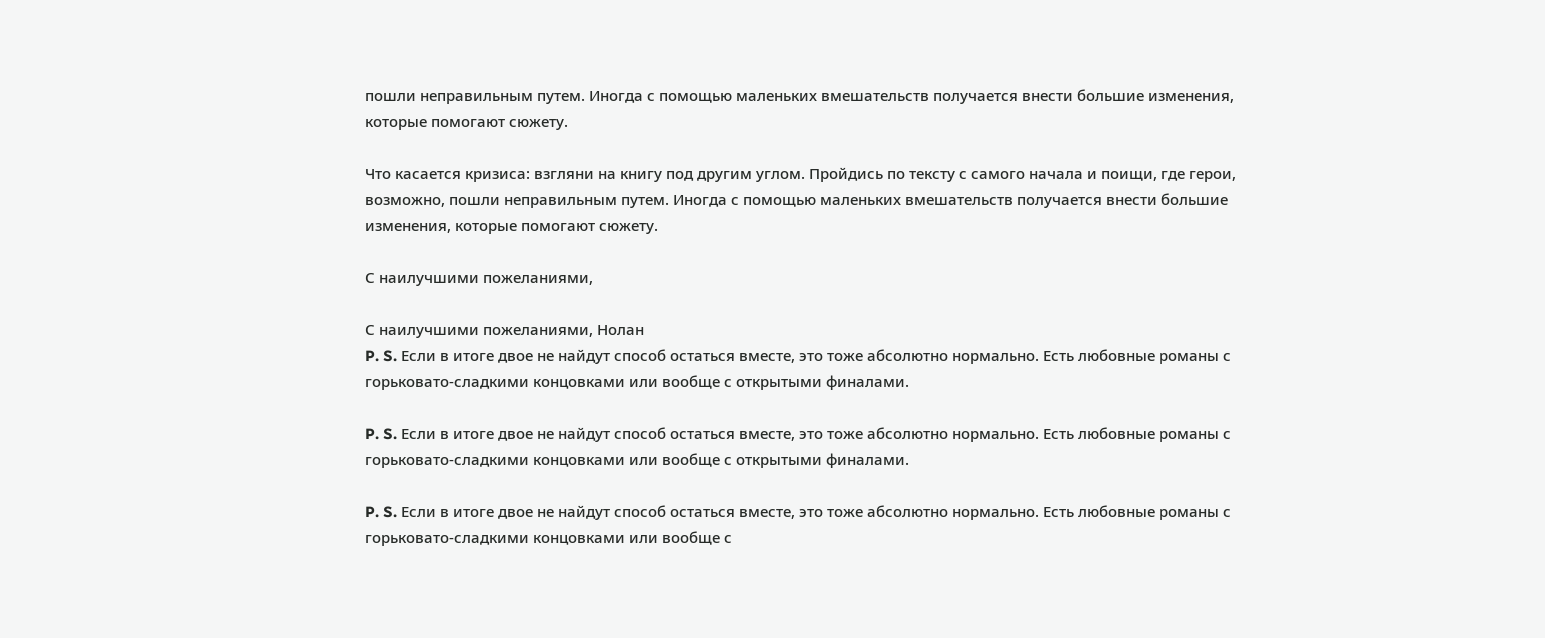пошли неправильным путем. Иногда с помощью маленьких вмешательств получается внести большие изменения, которые помогают сюжету.

Что касается кризиса: взгляни на книгу под другим углом. Пройдись по тексту с самого начала и поищи, где герои, возможно, пошли неправильным путем. Иногда с помощью маленьких вмешательств получается внести большие изменения, которые помогают сюжету.

С наилучшими пожеланиями,

С наилучшими пожеланиями, Нолан
P. S. Если в итоге двое не найдут способ остаться вместе, это тоже абсолютно нормально. Есть любовные романы с горьковато-сладкими концовками или вообще с открытыми финалами.

P. S. Если в итоге двое не найдут способ остаться вместе, это тоже абсолютно нормально. Есть любовные романы с горьковато-сладкими концовками или вообще с открытыми финалами.

P. S. Если в итоге двое не найдут способ остаться вместе, это тоже абсолютно нормально. Есть любовные романы с горьковато-сладкими концовками или вообще с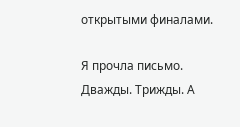открытыми финалами.

Я прочла письмо. Дважды. Трижды. А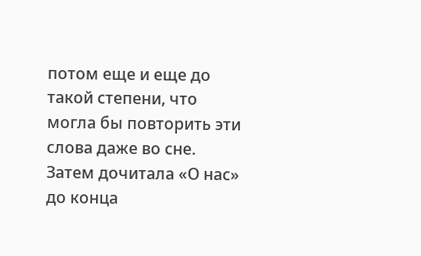потом еще и еще до такой степени, что могла бы повторить эти слова даже во сне. Затем дочитала «О нас» до конца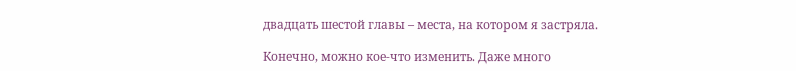двадцать шестой главы – места, на котором я застряла.

Конечно, можно кое-что изменить. Даже много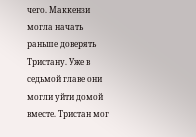чего. Маккензи могла начать раньше доверять Тристану. Уже в седьмой главе они могли уйти домой вместе. Тристан мог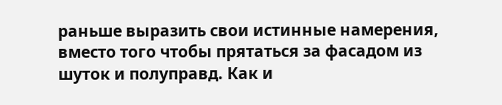раньше выразить свои истинные намерения, вместо того чтобы прятаться за фасадом из шуток и полуправд. Как и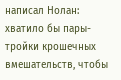написал Нолан: хватило бы пары-тройки крошечных вмешательств, чтобы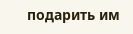подарить им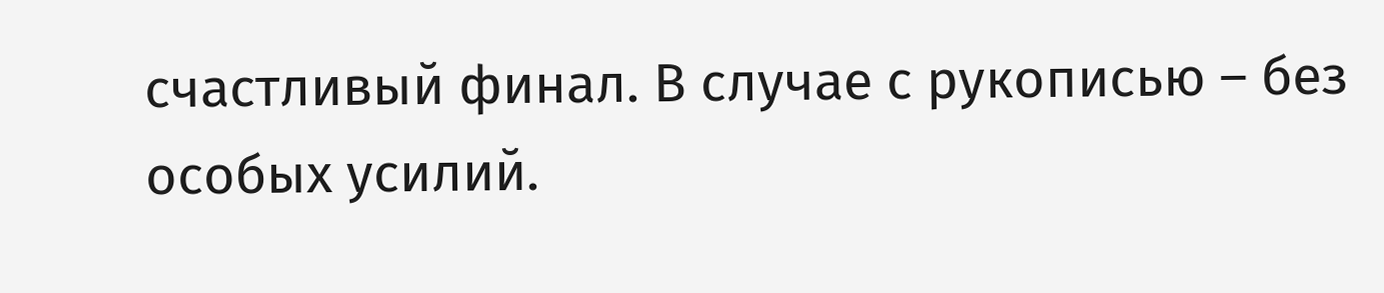счастливый финал. В случае с рукописью – без особых усилий.